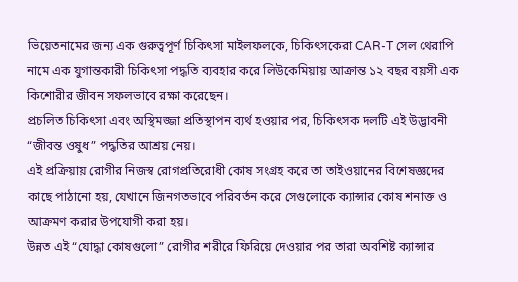ভিয়েতনামের জন্য এক গুরুত্বপূর্ণ চিকিৎসা মাইলফলকে, চিকিৎসকেরা CAR-T সেল থেরাপি নামে এক যুগান্তকারী চিকিৎসা পদ্ধতি ব্যবহার করে লিউকেমিয়ায় আক্রান্ত ১২ বছর বয়সী এক কিশোরীর জীবন সফলভাবে রক্ষা করেছেন।
প্রচলিত চিকিৎসা এবং অস্থিমজ্জা প্রতিস্থাপন ব্যর্থ হওয়ার পর, চিকিৎসক দলটি এই উদ্ভাবনী “জীবন্ত ওষুধ” পদ্ধতির আশ্রয় নেয়।
এই প্রক্রিয়ায় রোগীর নিজস্ব রোগপ্রতিরোধী কোষ সংগ্রহ করে তা তাইওয়ানের বিশেষজ্ঞদের কাছে পাঠানো হয়, যেখানে জিনগতভাবে পরিবর্তন করে সেগুলোকে ক্যান্সার কোষ শনাক্ত ও আক্রমণ করার উপযোগী করা হয়।
উন্নত এই “যোদ্ধা কোষগুলো” রোগীর শরীরে ফিরিয়ে দেওয়ার পর তারা অবশিষ্ট ক্যান্সার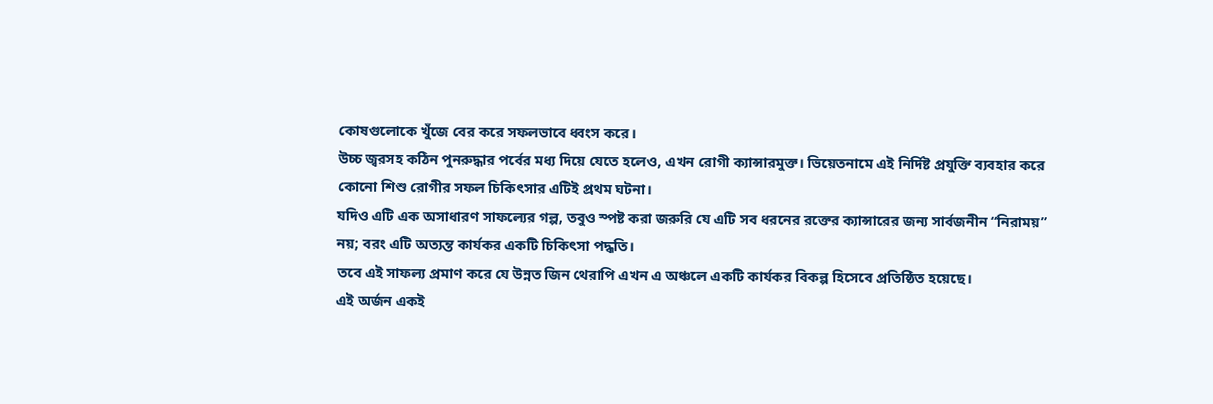কোষগুলোকে খুঁজে বের করে সফলভাবে ধ্বংস করে।
উচ্চ জ্বরসহ কঠিন পুনরুদ্ধার পর্বের মধ্য দিয়ে যেতে হলেও, এখন রোগী ক্যান্সারমুক্ত। ভিয়েতনামে এই নির্দিষ্ট প্রযুক্তি ব্যবহার করে কোনো শিশু রোগীর সফল চিকিৎসার এটিই প্রথম ঘটনা।
যদিও এটি এক অসাধারণ সাফল্যের গল্প, তবুও স্পষ্ট করা জরুরি যে এটি সব ধরনের রক্তের ক্যান্সারের জন্য সার্বজনীন “নিরাময়” নয়; বরং এটি অত্যন্ত কার্যকর একটি চিকিৎসা পদ্ধতি।
তবে এই সাফল্য প্রমাণ করে যে উন্নত জিন থেরাপি এখন এ অঞ্চলে একটি কার্যকর বিকল্প হিসেবে প্রতিষ্ঠিত হয়েছে।
এই অর্জন একই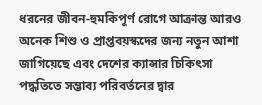ধরনের জীবন-হুমকিপূর্ণ রোগে আক্রান্ত আরও অনেক শিশু ও প্রাপ্তবয়স্কদের জন্য নতুন আশা জাগিয়েছে এবং দেশের ক্যান্সার চিকিৎসা পদ্ধতিতে সম্ভাব্য পরিবর্তনের দ্বার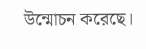উন্মোচন করেছে।